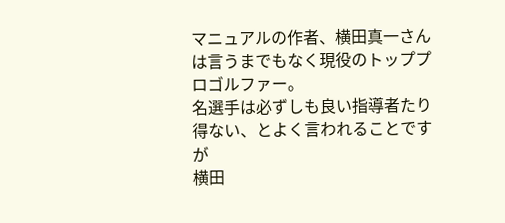マニュアルの作者、横田真一さんは言うまでもなく現役のトッププロゴルファー。
名選手は必ずしも良い指導者たり得ない、とよく言われることですが
横田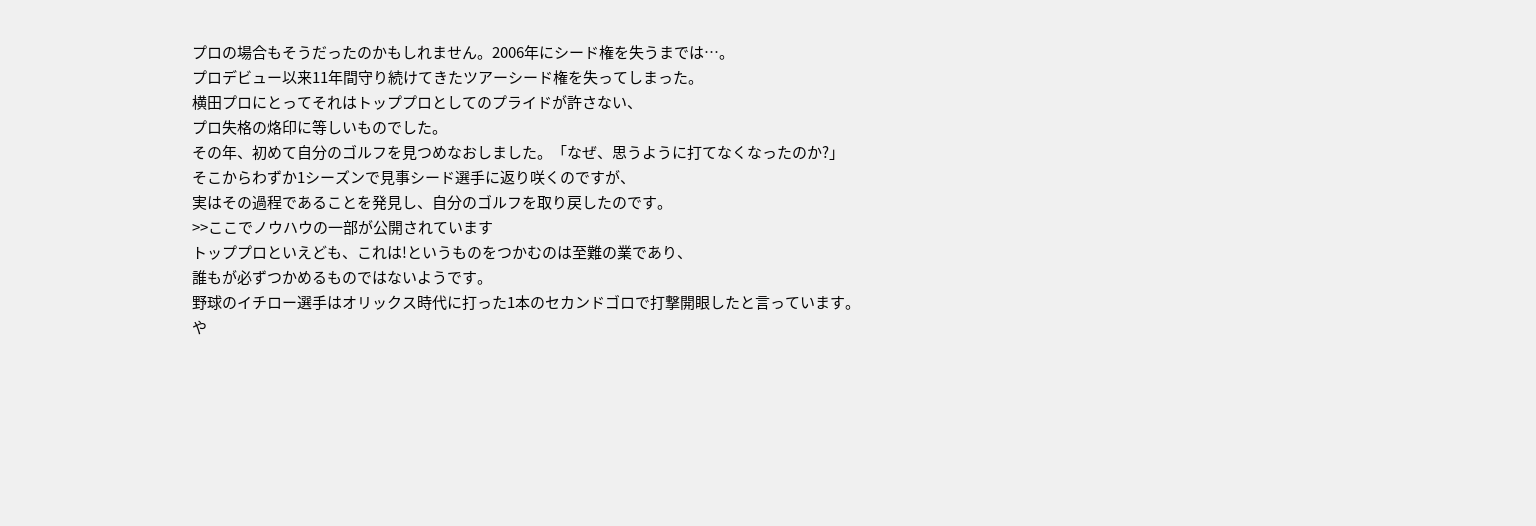プロの場合もそうだったのかもしれません。2006年にシード権を失うまでは…。
プロデビュー以来11年間守り続けてきたツアーシード権を失ってしまった。
横田プロにとってそれはトッププロとしてのプライドが許さない、
プロ失格の烙印に等しいものでした。
その年、初めて自分のゴルフを見つめなおしました。「なぜ、思うように打てなくなったのか?」
そこからわずか1シーズンで見事シード選手に返り咲くのですが、
実はその過程であることを発見し、自分のゴルフを取り戻したのです。
>>ここでノウハウの一部が公開されています
トッププロといえども、これは!というものをつかむのは至難の業であり、
誰もが必ずつかめるものではないようです。
野球のイチロー選手はオリックス時代に打った1本のセカンドゴロで打撃開眼したと言っています。
や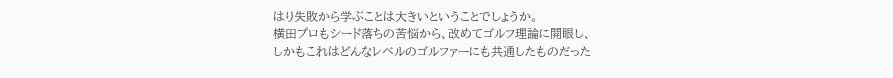はり失敗から学ぶことは大きいということでしょうか。
横田プロもシード落ちの苦悩から、改めてゴルフ理論に開眼し、
しかもこれはどんなレベルのゴルファーにも共通したものだった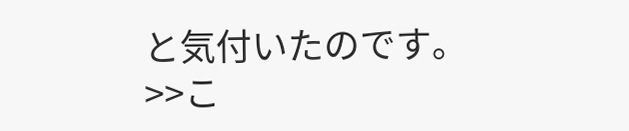と気付いたのです。
>>こ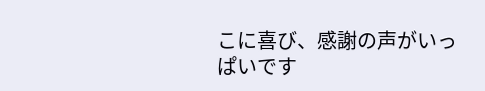こに喜び、感謝の声がいっぱいです